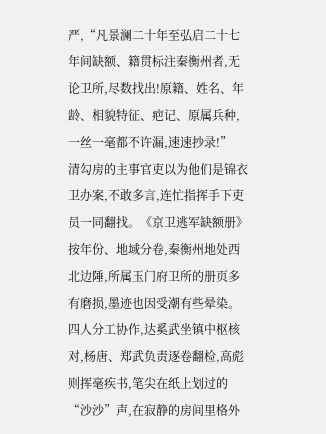严,“凡景澜二十年至弘启二十七年间缺额、籍贯标注秦衡州者,无论卫所,尽数找出!原籍、姓名、年龄、相貌特征、疤记、原属兵种,一丝一毫都不许漏,速速抄录!”
清勾房的主事官吏以为他们是锦衣卫办案,不敢多言,连忙指挥手下吏员一同翻找。《京卫逃军缺额册》按年份、地域分卷,秦衡州地处西北边陲,所属玉门府卫所的册页多有磨损,墨迹也因受潮有些晕染。四人分工协作,达奚武坐镇中枢核对,杨唐、郑武负责逐卷翻检,高彪则挥毫疾书,笔尖在纸上划过的“沙沙”声,在寂静的房间里格外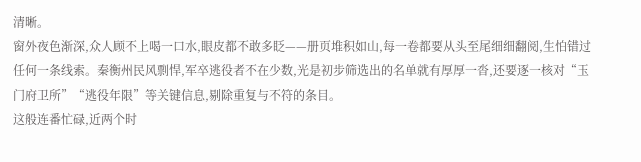清晰。
窗外夜色渐深,众人顾不上喝一口水,眼皮都不敢多眨——册页堆积如山,每一卷都要从头至尾细细翻阅,生怕错过任何一条线索。秦衡州民风剽悍,军卒逃役者不在少数,光是初步筛选出的名单就有厚厚一沓,还要逐一核对“玉门府卫所”“逃役年限”等关键信息,剔除重复与不符的条目。
这般连番忙碌,近两个时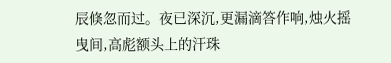辰倏忽而过。夜已深沉,更漏滴答作响,烛火摇曳间,高彪额头上的汗珠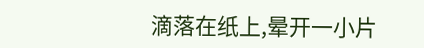滴落在纸上,晕开一小片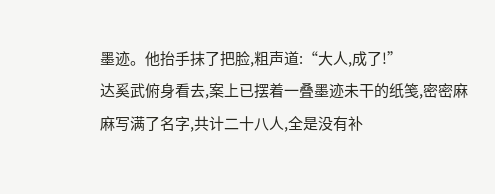墨迹。他抬手抹了把脸,粗声道:“大人,成了!”
达奚武俯身看去,案上已摆着一叠墨迹未干的纸笺,密密麻麻写满了名字,共计二十八人,全是没有补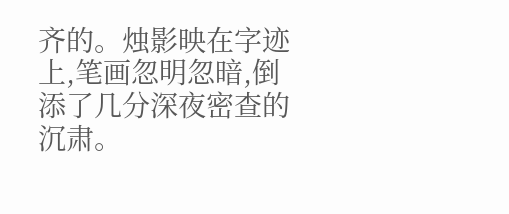齐的。烛影映在字迹上,笔画忽明忽暗,倒添了几分深夜密查的沉肃。